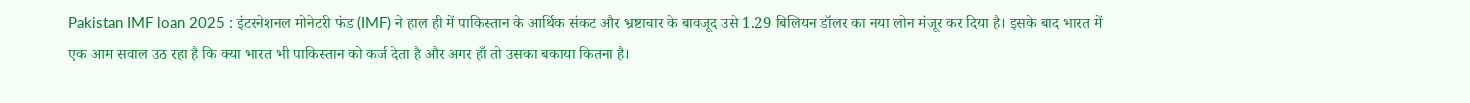Pakistan IMF loan 2025 : इंटरनेशनल मोनेटरी फंड (IMF) ने हाल ही में पाकिस्तान के आर्थिक संकट और भ्रष्टाचार के बावजूद उसे 1.29 बिलियन डॉलर का नया लोन मंजूर कर दिया है। इसके बाद भारत में एक आम सवाल उठ रहा है कि क्या भारत भी पाकिस्तान को कर्ज देता है और अगर हाँ तो उसका बकाया कितना है।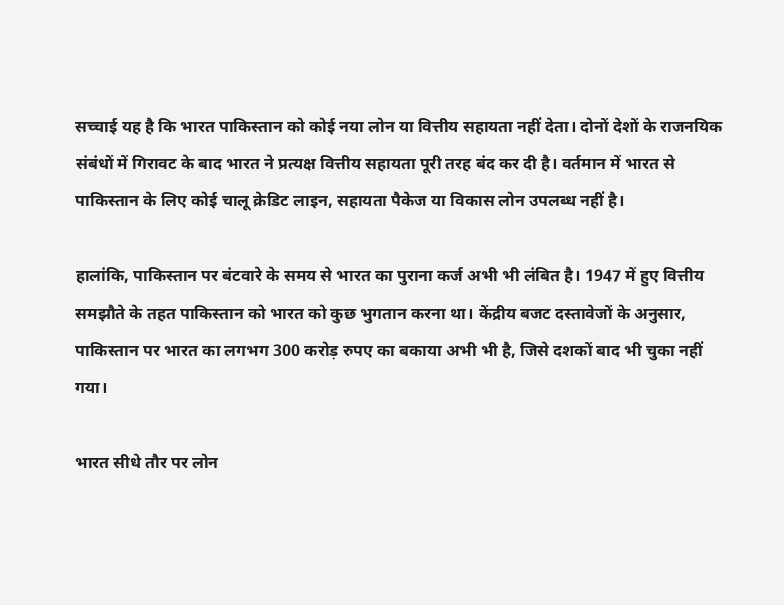सच्चाई यह है कि भारत पाकिस्तान को कोई नया लोन या वित्तीय सहायता नहीं देता। दोनों देशों के राजनयिक संबंधों में गिरावट के बाद भारत ने प्रत्यक्ष वित्तीय सहायता पूरी तरह बंद कर दी है। वर्तमान में भारत से पाकिस्तान के लिए कोई चालू क्रेडिट लाइन, सहायता पैकेज या विकास लोन उपलब्ध नहीं है।

हालांकि, पाकिस्तान पर बंटवारे के समय से भारत का पुराना कर्ज अभी भी लंबित है। 1947 में हुए वित्तीय समझौते के तहत पाकिस्तान को भारत को कुछ भुगतान करना था। केंद्रीय बजट दस्तावेजों के अनुसार, पाकिस्तान पर भारत का लगभग 300 करोड़ रुपए का बकाया अभी भी है, जिसे दशकों बाद भी चुका नहीं गया।

भारत सीधे तौर पर लोन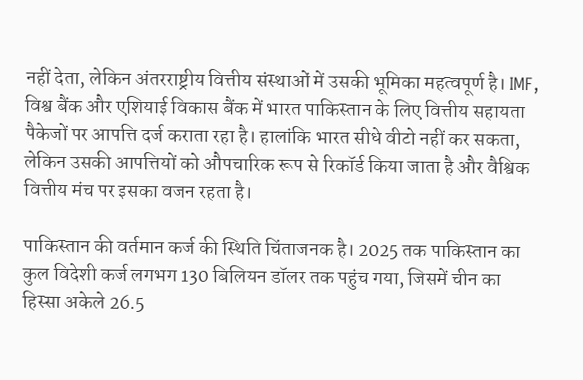नहीं देता, लेकिन अंतरराष्ट्रीय वित्तीय संस्थाओं में उसकी भूमिका महत्वपूर्ण है। IMF, विश्व बैंक और एशियाई विकास बैंक में भारत पाकिस्तान के लिए वित्तीय सहायता पैकेजों पर आपत्ति दर्ज कराता रहा है। हालांकि भारत सीधे वीटो नहीं कर सकता, लेकिन उसकी आपत्तियों को औपचारिक रूप से रिकॉर्ड किया जाता है और वैश्विक वित्तीय मंच पर इसका वजन रहता है।

पाकिस्तान की वर्तमान कर्ज की स्थिति चिंताजनक है। 2025 तक पाकिस्तान का कुल विदेशी कर्ज लगभग 130 बिलियन डॉलर तक पहुंच गया, जिसमें चीन का हिस्सा अकेले 26.5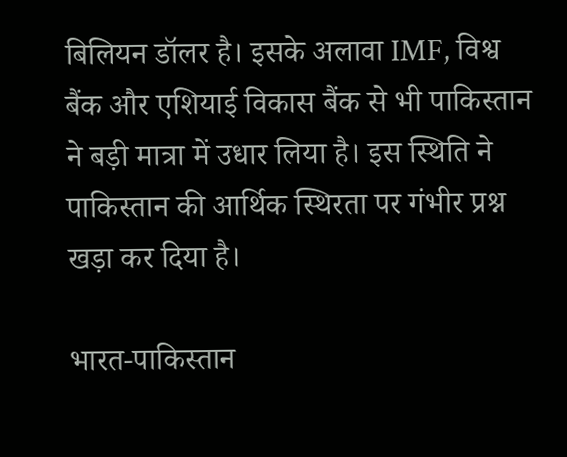बिलियन डॉलर है। इसके अलावा IMF, विश्व बैंक और एशियाई विकास बैंक से भी पाकिस्तान ने बड़ी मात्रा में उधार लिया है। इस स्थिति ने पाकिस्तान की आर्थिक स्थिरता पर गंभीर प्रश्न खड़ा कर दिया है।

भारत-पाकिस्तान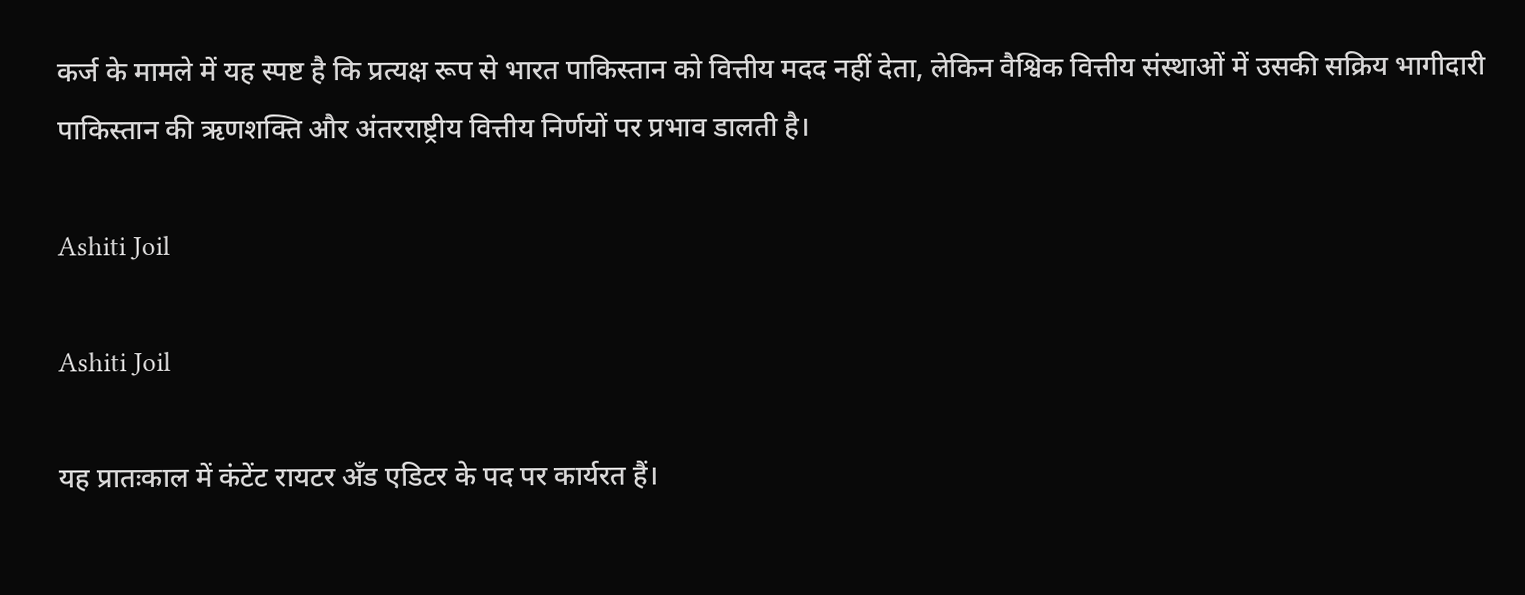कर्ज के मामले में यह स्पष्ट है कि प्रत्यक्ष रूप से भारत पाकिस्तान को वित्तीय मदद नहीं देता, लेकिन वैश्विक वित्तीय संस्थाओं में उसकी सक्रिय भागीदारी पाकिस्तान की ऋणशक्ति और अंतरराष्ट्रीय वित्तीय निर्णयों पर प्रभाव डालती है।

Ashiti Joil

Ashiti Joil

यह प्रातःकाल में कंटेंट रायटर अँड एडिटर के पद पर कार्यरत हैं।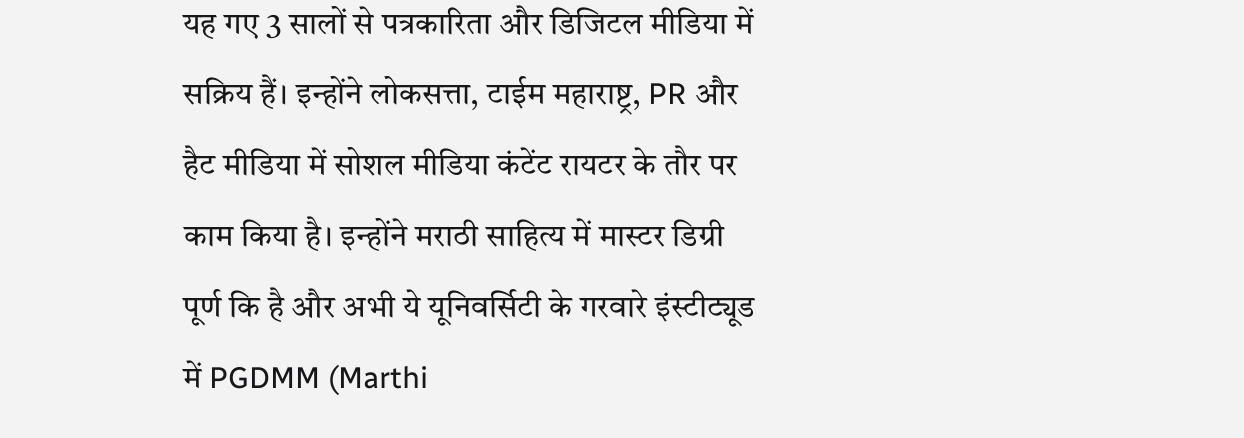यह गए 3 सालों से पत्रकारिता और डिजिटल मीडिया में सक्रिय हैं। इन्होंने लोकसत्ता, टाईम महाराष्ट्र, PR और हैट मीडिया में सोशल मीडिया कंटेंट रायटर के तौर पर काम किया है। इन्होंने मराठी साहित्य में मास्टर डिग्री पूर्ण कि है और अभी ये यूनिवर्सिटी के गरवारे इंस्टीट्यूड में PGDMM (Marthi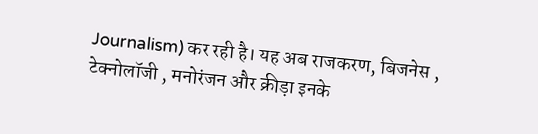Journalism) कर रही है। यह अब राजकरण, बिजनेस , टेक्नोलॉजी , मनोरंजन और क्रीड़ा इनके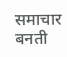समाचार बनती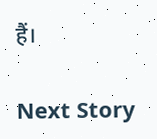हैं।

Next Story